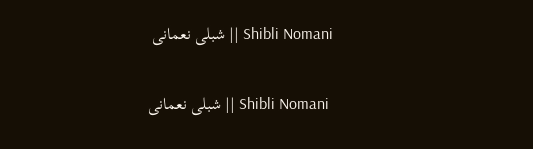Shibli Nomani || شبلی نعمانی

 Shibli Nomani || شبلی نعمانی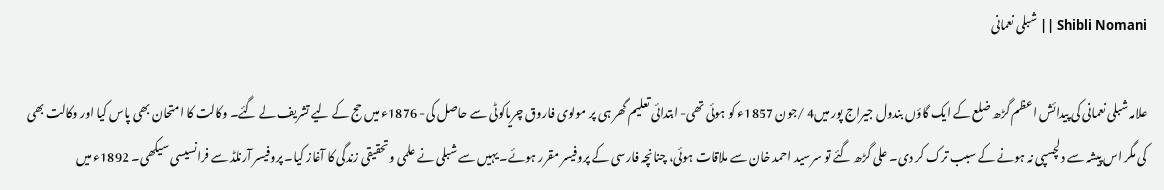Shibli Nomani || شبلی نعمانی

علامہ شبلی نعمانی کی پیدائش اعظم گڑھ ضلع کے ایک گاؤں بندول جیراج پور میں4 /جون 1857ء کو ہوئی تھی- ابتدائی تعلیم گھر ہی پر مولوی فاروق چریاکوٹی سے حاصل کی- 1876ء میں حج کے لیے تشریف لے گئے۔ وکالت کا امتحان بھی پاس کیا اور وکالت بھی کی مگر اس پیشہ سے دلچسپی نہ ہونے کے سبب ترک کر دی۔ علی گڑھ گئے تو سرسید احمد خان سے ملاقات ہوئی، چنانچہ فارسی کے پروفیسر مقرر ہوئے۔ یہیں سے شبلی نے علمی و تحقیقی زندگی کا آغاز کیا۔ پروفیسر آرنلڈ سے فرانسیسی سیکھی۔ 1892ء میں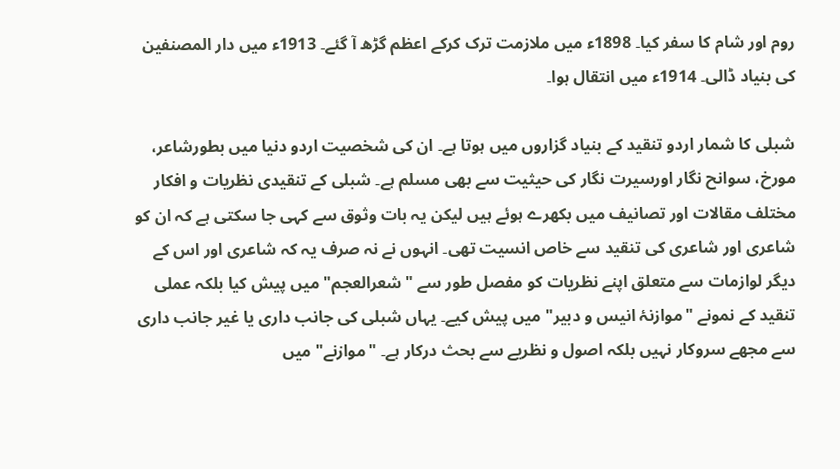روم اور شام کا سفر کیا۔ 1898ء میں ملازمت ترک کرکے اعظم گڑھ آ گئے۔ 1913ء میں دار المصنفین کی بنیاد ڈالی۔ 1914ء میں انتقال ہوا۔

شبلی کا شمار اردو تنقید کے بنیاد گزاروں میں ہوتا ہے۔ ان کی شخصیت اردو دنیا میں بطورشاعر، مورخ، سوانح نگار اورسیرت نگار کی حیثیت سے بھی مسلم ہے۔ شبلی کے تنقیدی نظریات و افکار مختلف مقالات اور تصانیف میں بکھرے ہوئے ہیں لیکن یہ بات وثوق سے کہی جا سکتی ہے کہ ان کو شاعری اور شاعری کی تنقید سے خاص انسیت تھی۔ انہوں نے نہ صرف یہ کہ شاعری اور اس کے دیگر لوازمات سے متعلق اپنے نظریات کو مفصل طور سے "شعرالعجم" میں پیش کیا بلکہ عملی تنقید کے نمونے "موازنۂ انیس و دبیر" میں پیش کیے۔ یہاں شبلی کی جانب داری یا غیر جانب داری سے مجھے سروکار نہیں بلکہ اصول و نظریے سے بحث درکار ہے۔ "موازنے" میں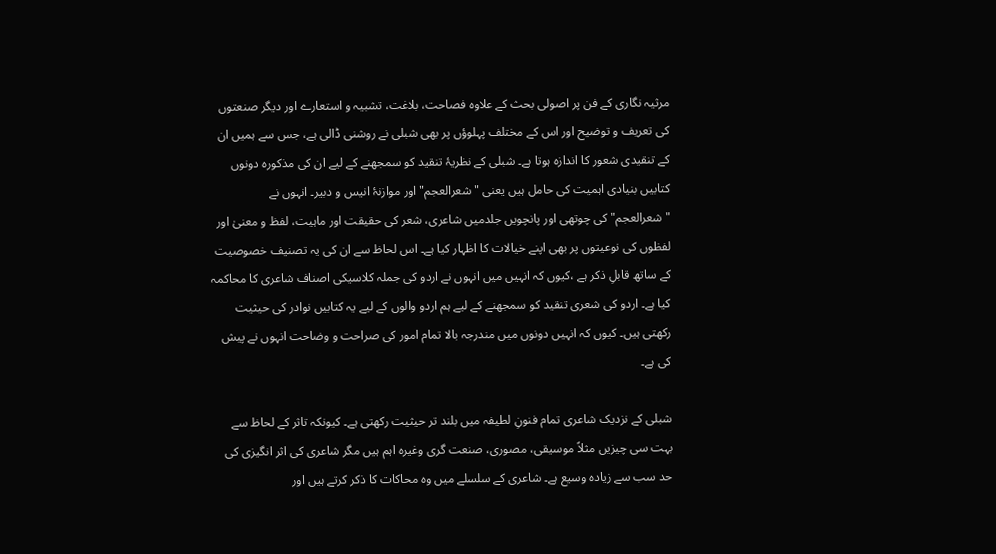مرثیہ نگاری کے فن پر اصولی بحث کے علاوہ فصاحت، بلاغت، تشبیہ و استعارے اور دیگر صنعتوں کی تعریف و توضیح اور اس کے مختلف پہلوؤں پر بھی شبلی نے روشنی ڈالی ہے، جس سے ہمیں ان کے تنقیدی شعور کا اندازہ ہوتا ہے۔ شبلی کے نظریۂ تنقید کو سمجھنے کے لیے ان کی مذکورہ دونوں کتابیں بنیادی اہمیت کی حامل ہیں یعنی "شعرالعجم" اور موازنۂ انیس و دبیر۔ انہوں نے "شعرالعجم" کی چوتھی اور پانچویں جلدمیں شاعری، شعر کی حقیقت اور ماہیت، لفظ و معنیٰ اور لفظوں کی نوعیتوں پر بھی اپنے خیالات کا اظہار کیا ہے۔ اس لحاظ سے ان کی یہ تصنیف خصوصیت کے ساتھ قابلِ ذکر ہے ،کیوں کہ انہیں میں انہوں نے اردو کی جملہ کلاسیکی اصناف شاعری کا محاکمہ کیا ہے۔ اردو کی شعری تنقید کو سمجھنے کے لیے ہم اردو والوں کے لیے یہ کتابیں نوادر کی حیثیت رکھتی ہیں۔ کیوں کہ انہیں دونوں میں مندرجہ بالا تمام امور کی صراحت و وضاحت انہوں نے پیش کی ہے۔

شبلی کے نزدیک شاعری تمام فنونِ لطیفہ میں بلند تر حیثیت رکھتی ہے۔ کیونکہ تاثر کے لحاظ سے بہت سی چیزیں مثلاً موسیقی، مصوری، صنعت گری وغیرہ اہم ہیں مگر شاعری کی اثر انگیزی کی حد سب سے زیادہ وسیع ہے۔ شاعری کے سلسلے میں وہ محاکات کا ذکر کرتے ہیں اور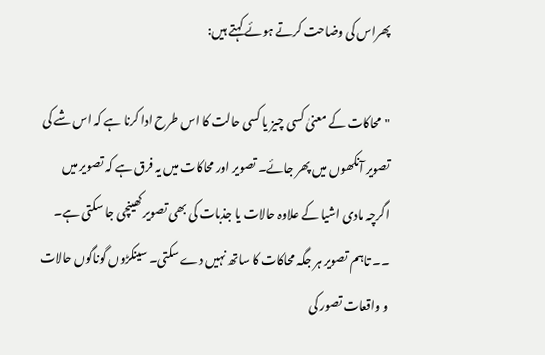پھراس کی وضاحت کرتے ہوئے کہتے ہیں:

"محاکات کے معنیٰ کسی چیز یا کسی حالت کا اس طرح ادا کرنا ہے کہ اس شے کی تصویر آنکھوں میں پھر جائے۔ تصویر اور محاکات میں یہ فرق ہے کہ تصویر میں اگرچہ مادی اشیا کے علاوہ حالات یا جذبات کی بھی تصویر کھینچی جا سکتی ہے۔ ۔۔ تاہم تصویر ہر جگہ محاکات کا ساتھ نہیں دے سکتی۔ سینکڑوں گوناگوں حالات و واقعات تصور کی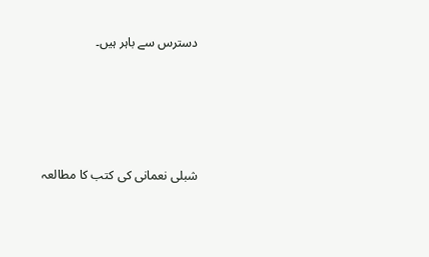دسترس سے باہر ہیں۔





شبلی نعمانی کی کتب کا مطالعہ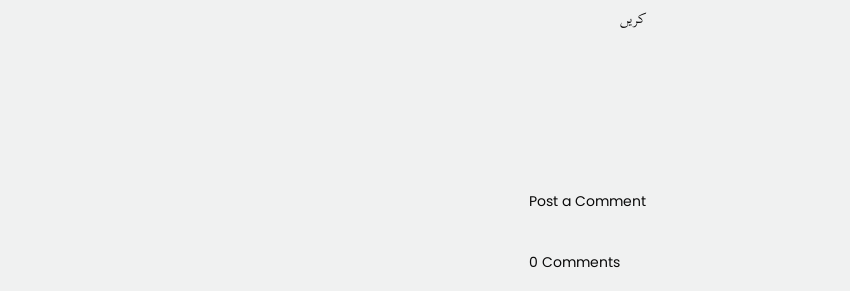کریں





Post a Comment

0 Comments